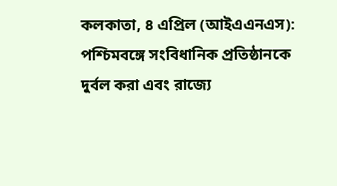কলকাতা, ৪ এপ্রিল (আইএএনএস): পশ্চিমবঙ্গে সংবিধানিক প্রতিষ্ঠানকে দুর্বল করা এবং রাজ্যে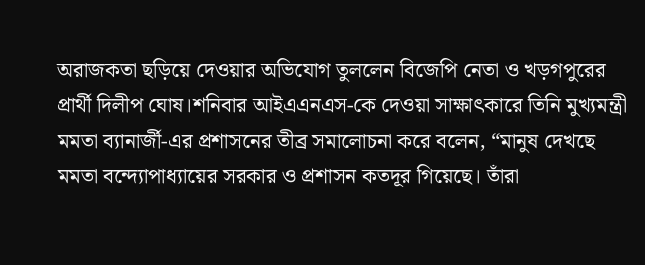অরাজকতা ছড়িয়ে দেওয়ার অভিযোগ তুললেন বিজেপি নেতা ও খড়গপুরের প্রার্থী দিলীপ ঘোষ।শনিবার আইএএনএস-কে দেওয়া সাক্ষাৎকারে তিনি মুখ্যমন্ত্রী মমতা ব্যানার্জী-এর প্রশাসনের তীব্র সমালোচনা করে বলেন, “মানুষ দেখছে মমতা বন্দ্যোপাধ্যায়ের সরকার ও প্রশাসন কতদূর গিয়েছে। তাঁরা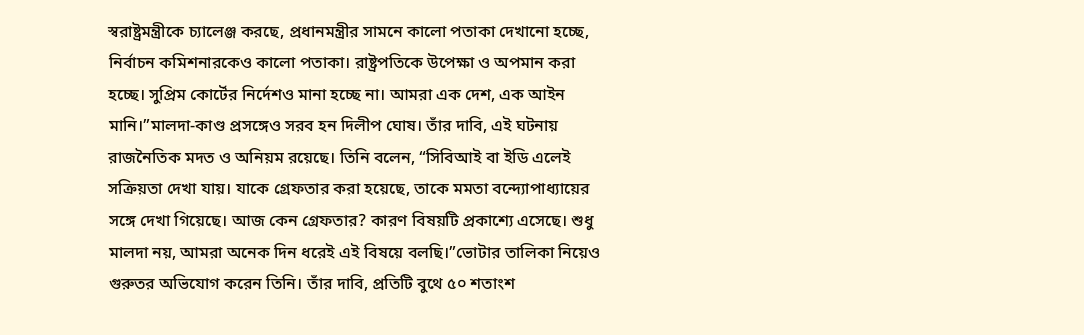স্বরাষ্ট্রমন্ত্রীকে চ্যালেঞ্জ করছে, প্রধানমন্ত্রীর সামনে কালো পতাকা দেখানো হচ্ছে, নির্বাচন কমিশনারকেও কালো পতাকা। রাষ্ট্রপতিকে উপেক্ষা ও অপমান করা হচ্ছে। সুপ্রিম কোর্টের নির্দেশও মানা হচ্ছে না। আমরা এক দেশ, এক আইন মানি।”মালদা-কাণ্ড প্রসঙ্গেও সরব হন দিলীপ ঘোষ। তাঁর দাবি, এই ঘটনায় রাজনৈতিক মদত ও অনিয়ম রয়েছে। তিনি বলেন, “সিবিআই বা ইডি এলেই সক্রিয়তা দেখা যায়। যাকে গ্রেফতার করা হয়েছে, তাকে মমতা বন্দ্যোপাধ্যায়ের সঙ্গে দেখা গিয়েছে। আজ কেন গ্রেফতার? কারণ বিষয়টি প্রকাশ্যে এসেছে। শুধু মালদা নয়, আমরা অনেক দিন ধরেই এই বিষয়ে বলছি।”ভোটার তালিকা নিয়েও গুরুতর অভিযোগ করেন তিনি। তাঁর দাবি, প্রতিটি বুথে ৫০ শতাংশ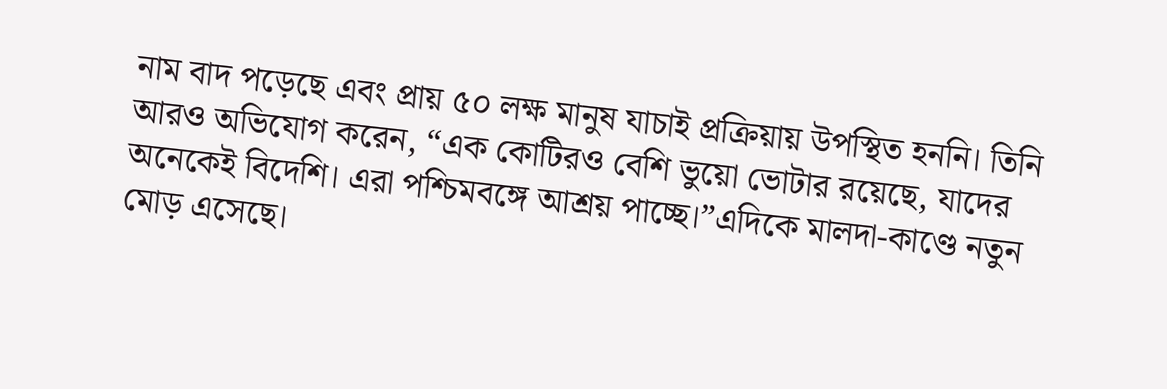নাম বাদ পড়েছে এবং প্রায় ৫০ লক্ষ মানুষ যাচাই প্রক্রিয়ায় উপস্থিত হননি। তিনি আরও অভিযোগ করেন, “এক কোটিরও বেশি ভুয়ো ভোটার রয়েছে, যাদের অনেকেই বিদেশি। এরা পশ্চিমবঙ্গে আশ্রয় পাচ্ছে।”এদিকে মালদা-কাণ্ডে নতুন মোড় এসেছে।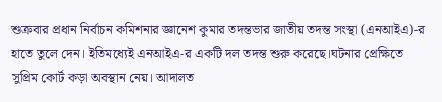শুক্রবার প্রধান নির্বাচন কমিশনার জ্ঞানেশ কুমার তদন্তভার জাতীয় তদন্ত সংস্থা (এনআইএ)-র হাতে তুলে দেন। ইতিমধ্যেই এনআইএ-র একটি দল তদন্ত শুরু করেছে।ঘটনার প্রেক্ষিতে সুপ্রিম কোর্ট কড়া অবস্থান নেয়। আদালত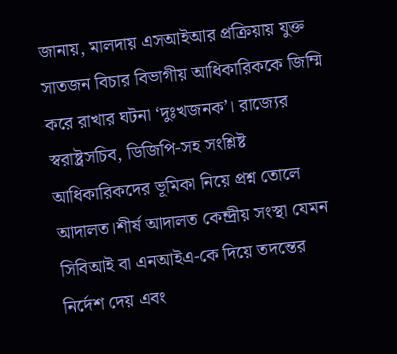জানায়, মালদায় এসআইআর প্রক্রিয়ায় যুক্ত সাতজন বিচার বিভাগীয় আধিকারিককে জিম্মি করে রাখার ঘটনা ‘দুঃখজনক’। রাজ্যের স্বরাষ্ট্রসচিব, ডিজিপি-সহ সংশ্লিষ্ট আধিকারিকদের ভূমিকা নিয়ে প্রশ্ন তোলে আদালত।শীর্ষ আদালত কেন্দ্রীয় সংস্থা যেমন সিবিআই বা এনআইএ-কে দিয়ে তদন্তের নির্দেশ দেয় এবং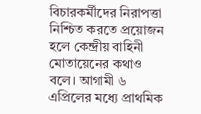বিচারকর্মীদের নিরাপত্তা নিশ্চিত করতে প্রয়োজন হলে কেন্দ্রীয় বাহিনী মোতায়েনের কথাও বলে। আগামী ৬ এপ্রিলের মধ্যে প্রাথমিক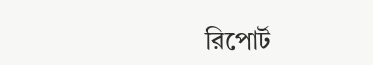রিপোর্ট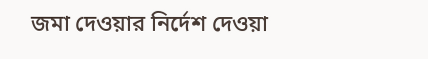জমা দেওয়ার নির্দেশ দেওয়া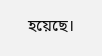হয়েছে।